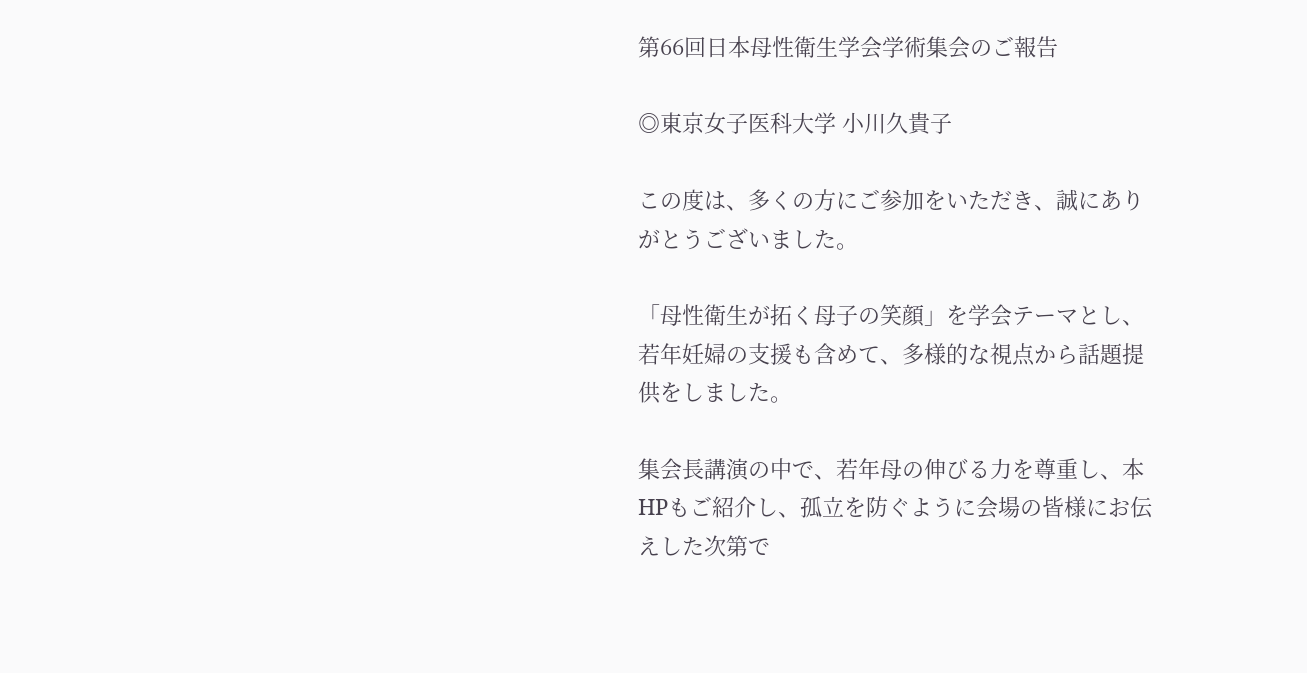第66回日本母性衛生学会学術集会のご報告

◎東京女子医科大学 小川久貴子

この度は、多くの方にご参加をいただき、誠にありがとうございました。

「母性衛生が拓く母子の笑顔」を学会テーマとし、若年妊婦の支援も含めて、多様的な視点から話題提供をしました。

集会長講演の中で、若年母の伸びる力を尊重し、本HPもご紹介し、孤立を防ぐように会場の皆様にお伝えした次第で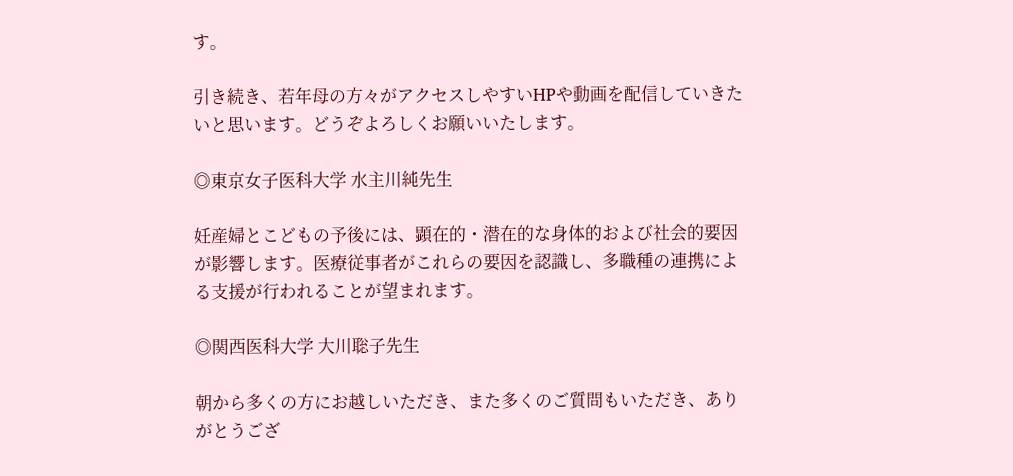す。

引き続き、若年母の方々がアクセスしやすいHPや動画を配信していきたいと思います。どうぞよろしくお願いいたします。

◎東京女子医科大学 水主川純先生

妊産婦とこどもの予後には、顕在的・潜在的な身体的および社会的要因が影響します。医療従事者がこれらの要因を認識し、多職種の連携による支援が行われることが望まれます。

◎関西医科大学 大川聡子先生

朝から多くの方にお越しいただき、また多くのご質問もいただき、ありがとうござ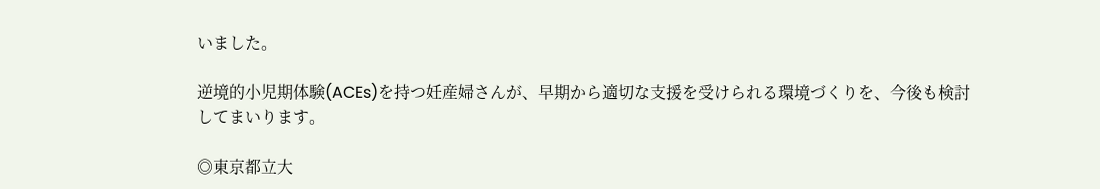いました。

逆境的小児期体験(ACEs)を持つ妊産婦さんが、早期から適切な支援を受けられる環境づくりを、今後も検討してまいります。

◎東京都立大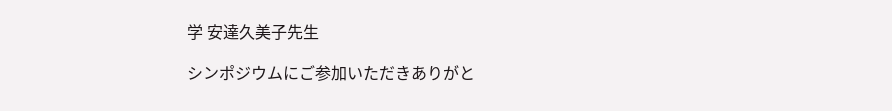学 安達久美子先生

シンポジウムにご参加いただきありがと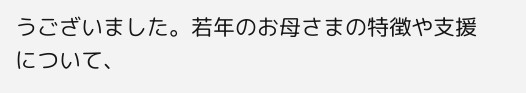うございました。若年のお母さまの特徴や支援について、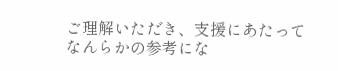ご理解いただき、支援にあたってなんらかの参考にな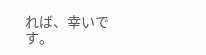れば、幸いです。